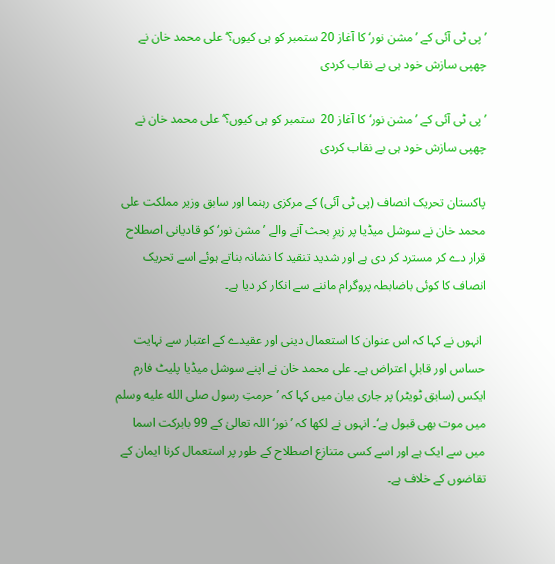’پی ٹی آئی کے ’مشن نور‘ کا آغاز 20 ستمبر کو ہی کیوں؟‘ علی محمد خان نے چھپی سازش خود ہی بے نقاب کردی

’پی ٹی آئی کے ’مشن نور‘ کا آغاز 20  ستمبر کو ہی کیوں؟‘ علی محمد خان نے چھپی سازش خود ہی بے نقاب کردی

پاکستان تحریک انصاف (پی ٹی آئی) کے مرکزی رہنما اور سابق وزیر مملکت علی محمد خان نے سوشل میڈیا پر زیرِ بحث آنے والے ’مشن نور‘ کو قادیانی اصطلاح قرار دے کر مسترد کر دی ہے اور شدید تنقید کا نشانہ بناتے ہوئے اسے تحریک انصاف کا کوئی باضابطہ پروگرام ماننے سے انکار کر دیا ہے۔

 انہوں نے کہا کہ اس عنوان کا استعمال دینی اور عقیدے کے اعتبار سے نہایت حساس اور قابلِ اعتراض ہے۔ علی محمد خان نے اپنے سوشل میڈیا پلیٹ فارم ایکس (سابق ٹویٹر) پر جاری بیان میں کہا کہ ’ حرمتِ رسول صلى الله عليه وسلم میں موت بھی قبول ہے‘۔ انہوں نے لکھا کہ ’نور‘ اللہ تعالیٰ کے 99 بابرکت اسما میں سے ایک ہے اور اسے کسی متنازع اصطلاح کے طور پر استعمال کرنا ایمان کے تقاضوں کے خلاف ہے۔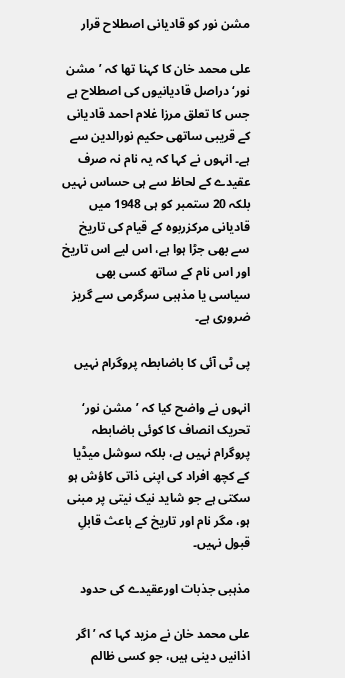مشن نور کو قادیانی اصطلاح قرار

علی محمد خان کا کہنا تھا کہ ’مشن نور‘ دراصل قادیانیوں کی اصطلاح ہے جس کا تعلق مرزا غلام احمد قادیانی کے قریبی ساتھی حکیم نورالدین سے ہے۔ انہوں نے کہا کہ یہ نام نہ صرف عقیدے کے لحاظ سے ہی حساس نہیں بلکہ 20 ستمبر کو ہی 1948 میں قادیانی مرکزربوہ کے قیام کی تاریخ سے بھی جڑا ہوا ہے، اس لیے اس تاریخ اور اس نام کے ساتھ کسی بھی سیاسی یا مذہبی سرگرمی سے گریز ضروری ہے۔

پی ٹی آئی کا باضابطہ پروگرام نہیں

انہوں نے واضح کیا کہ ’مشن نور‘ تحریک انصاف کا کوئی باضابطہ پروگرام نہیں ہے، بلکہ سوشل میڈیا کے کچھ افراد کی اپنی ذاتی کاؤش ہو سکتی ہے جو شاید نیک نیتی پر مبنی ہو، مگر نام اور تاریخ کے باعث قابلِ قبول نہیں۔

مذہبی جذبات اورعقیدے کی حدود

علی محمد خان نے مزید کہا کہ ’ اگر اذانیں دینی ہیں، جو کسی ظالم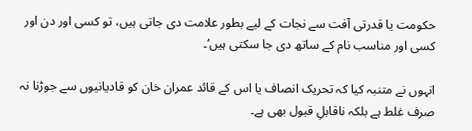حکومت یا قدرتی آفت سے نجات کے لیے بطور علامت دی جاتی ہیں، تو کسی اور دن اور کسی اور مناسب نام کے ساتھ دی جا سکتی ہیں‘۔

انہوں نے متنبہ کیا کہ تحریک انصاف یا اس کے قائد عمران خان کو قادیانیوں سے جوڑنا نہ صرف غلط ہے بلکہ ناقابلِ قبول بھی ہے۔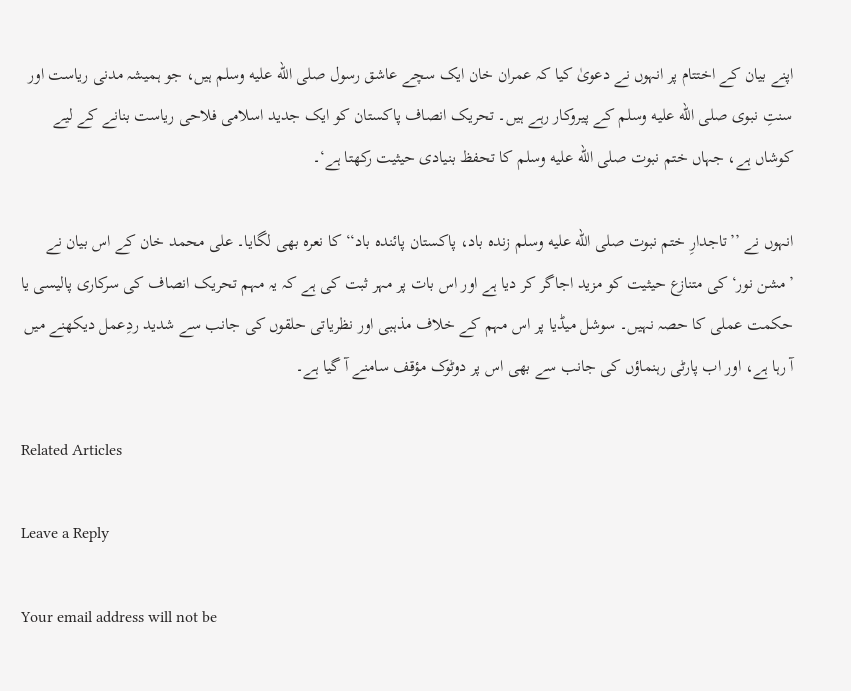اپنے بیان کے اختتام پر انہوں نے دعویٰ کیا کہ عمران خان ایک سچے عاشق رسول صلى الله عليه وسلم ہیں، جو ہمیشہ مدنی ریاست اور سنتِ نبوی صلى الله عليه وسلم کے پیروکار رہے ہیں۔ تحریک انصاف پاکستان کو ایک جدید اسلامی فلاحی ریاست بنانے کے لیے کوشاں ہے، جہاں ختم نبوت صلى الله عليه وسلم کا تحفظ بنیادی حیثیت رکھتا ہے‘۔

انہوں نے ’’تاجدارِ ختم نبوت صلى الله عليه وسلم زندہ باد، پاکستان پائندہ باد‘‘ کا نعرہ بھی لگایا۔ علی محمد خان کے اس بیان نے ’مشن نور‘ کی متنازع حیثیت کو مزید اجاگر کر دیا ہے اور اس بات پر مہر ثبت کی ہے کہ یہ مہم تحریک انصاف کی سرکاری پالیسی یا حکمت عملی کا حصہ نہیں۔ سوشل میڈیا پر اس مہم کے خلاف مذہبی اور نظریاتی حلقوں کی جانب سے شدید ردِعمل دیکھنے میں آ رہا ہے، اور اب پارٹی رہنماؤں کی جانب سے بھی اس پر دوٹوک مؤقف سامنے آ گیا ہے۔

Related Articles

Leave a Reply

Your email address will not be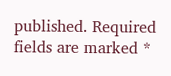published. Required fields are marked *